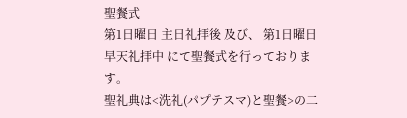聖餐式
第1日曜日 主日礼拝後 及び、 第1日曜日 早天礼拝中 にて聖餐式を行っております。
聖礼典は<洗礼(パプテスマ)と聖餐>の二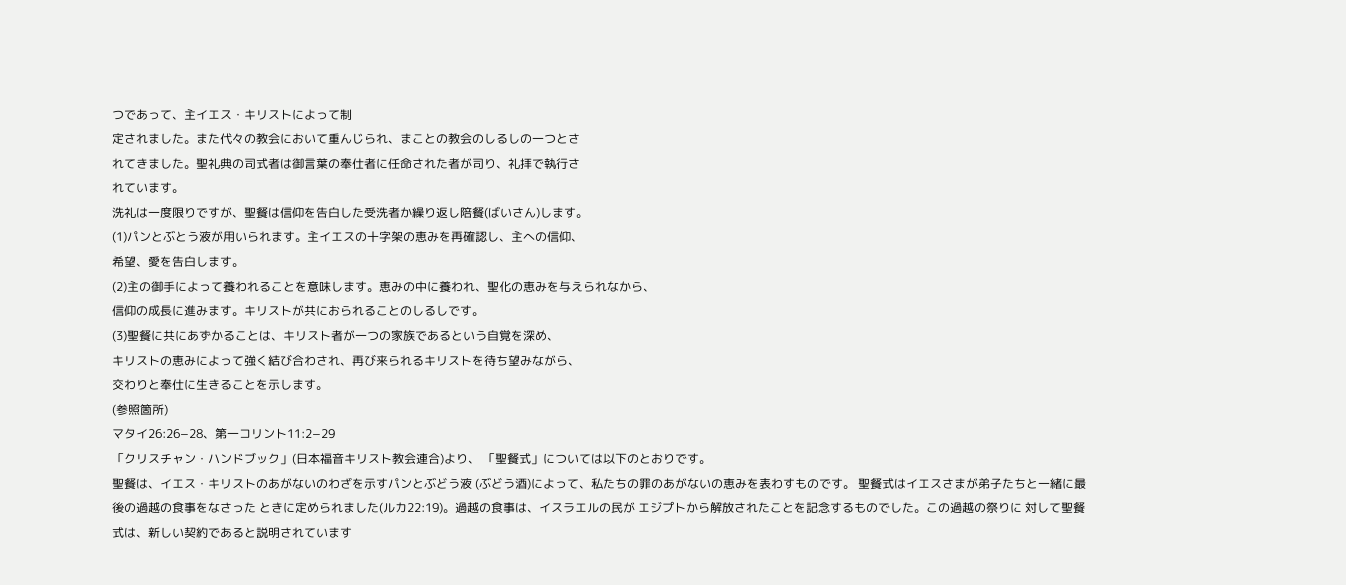つであって、主イエス・キリストによって制
定されました。また代々の教会において重んじられ、まことの教会のしるしの一つとさ
れてきました。聖礼典の司式者は御言葉の奉仕者に任命された者が司り、礼拝で執行さ
れています。
洗礼は一度限りですが、聖餐は信仰を告白した受洗者か繰り返し陪餐(ばいさん)します。
(1)パンとぶとう液が用いられます。主イエスの十字架の恵みを再確認し、主への信仰、
希望、愛を告白します。
(2)主の御手によって養われることを意味します。恵みの中に養われ、聖化の恵みを与えられなから、
信仰の成長に進みます。キリストが共におられることのしるしです。
(3)聖餐に共にあずかることは、キリスト者が一つの家族であるという自覚を深め、
キリストの恵みによって強く結び合わされ、再び来られるキリストを待ち望みながら、
交わりと奉仕に生きることを示します。
(参照箇所)
マタイ26:26−28、第一コリント11:2−29
「クリスチャン・ハンドブック」(日本福音キリスト教会連合)より、 「聖餐式」については以下のとおりです。
聖餐は、イエス・キリストのあがないのわざを示すパンとぶどう液 (ぶどう酒)によって、私たちの罪のあがないの恵みを表わすものです。 聖餐式はイエスさまが弟子たちと一緒に最後の過越の食事をなさった ときに定められました(ルカ22:19)。過越の食事は、イスラエルの民が エジプトから解放されたことを記念するものでした。この過越の祭りに 対して聖餐式は、新しい契約であると説明されています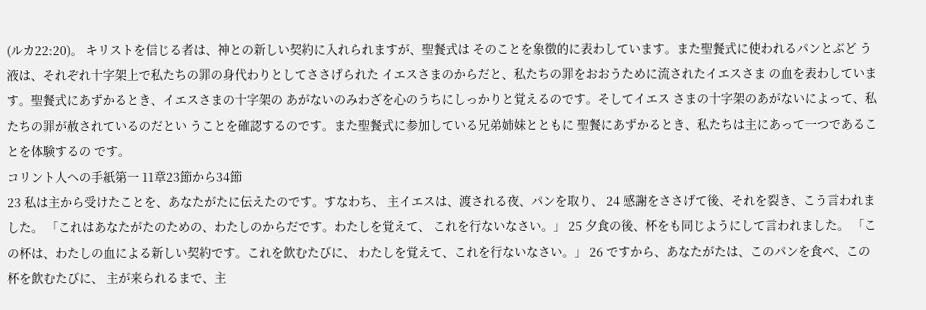(ルカ22:20)。 キリストを信じる者は、神との新しい契約に入れられますが、聖餐式は そのことを象徴的に表わしています。また聖餐式に使われるパンとぶど う液は、それぞれ十字架上で私たちの罪の身代わりとしてささげられた イエスさまのからだと、私たちの罪をおおうために流されたイエスさま の血を表わしています。聖餐式にあずかるとき、イエスさまの十字架の あがないのみわざを心のうちにしっかりと覚えるのです。そしてイエス さまの十字架のあがないによって、私たちの罪が赦されているのだとい うことを確認するのです。また聖餐式に参加している兄弟姉妹とともに 聖餐にあずかるとき、私たちは主にあって一つであることを体験するの です。
コリント人への手紙第一 11章23節から34節
23 私は主から受けたことを、あなたがたに伝えたのです。すなわち、 主イエスは、渡される夜、パンを取り、 24 感謝をささげて後、それを裂き、こう言われました。 「これはあなたがたのための、わたしのからだです。わたしを覚えて、 これを行ないなさい。」 25 夕食の後、杯をも同じようにして言われました。 「この杯は、わたしの血による新しい契約です。これを飲むたびに、 わたしを覚えて、これを行ないなさい。」 26 ですから、あなたがたは、このパンを食べ、この杯を飲むたびに、 主が来られるまで、主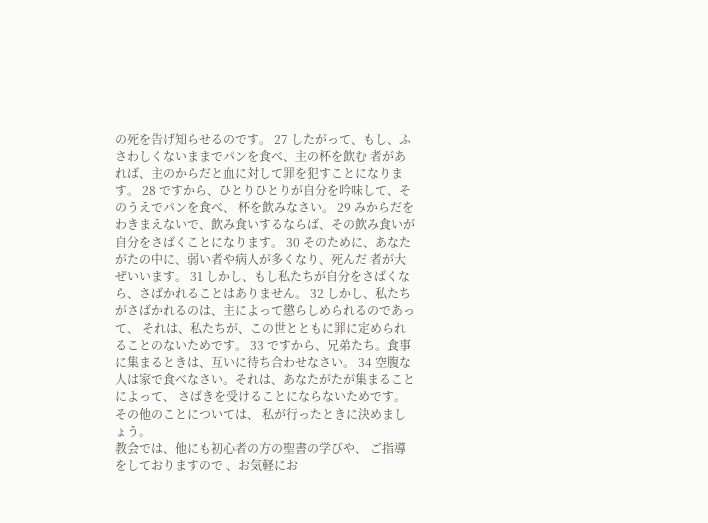の死を告げ知らせるのです。 27 したがって、もし、ふさわしくないままでパンを食べ、主の杯を飲む 者があれば、主のからだと血に対して罪を犯すことになります。 28 ですから、ひとりひとりが自分を吟味して、そのうえでパンを食べ、 杯を飲みなさい。 29 みからだをわきまえないで、飲み食いするならば、その飲み食いが 自分をさばくことになります。 30 そのために、あなたがたの中に、弱い者や病人が多くなり、死んだ 者が大ぜいいます。 31 しかし、もし私たちが自分をさばくなら、さばかれることはありません。 32 しかし、私たちがさばかれるのは、主によって懲らしめられるのであって、 それは、私たちが、この世とともに罪に定められることのないためです。 33 ですから、兄弟たち。食事に集まるときは、互いに待ち合わせなさい。 34 空腹な人は家で食べなさい。それは、あなたがたが集まることによって、 さばきを受けることにならないためです。その他のことについては、 私が行ったときに決めましょう。
教会では、他にも初心者の方の聖書の学びや、 ご指導をしておりますので 、お気軽にお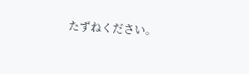たずねください。